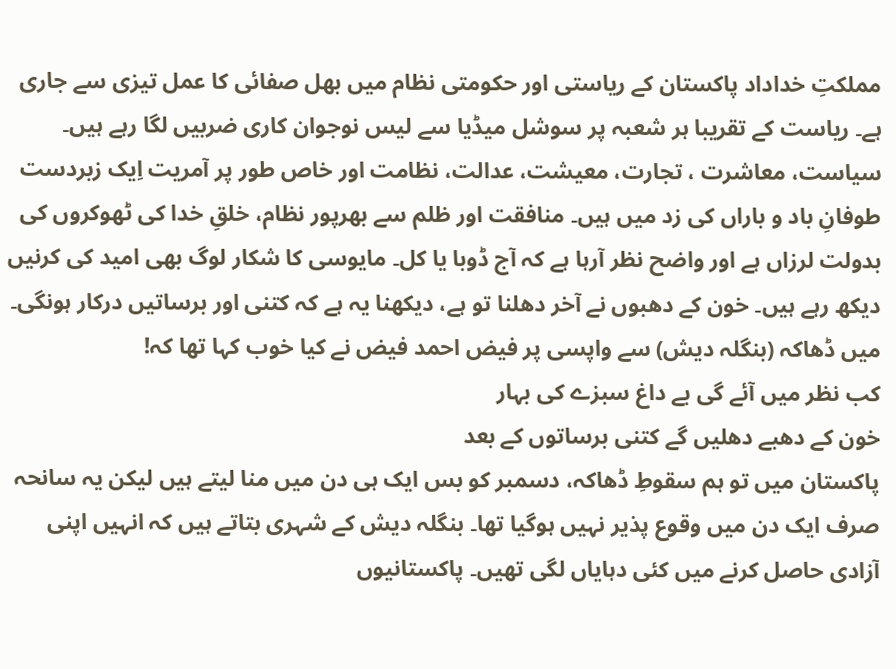مملکتِ خداداد پاکستان کے ریاستی اور حکومتی نظام میں بھل صفائی کا عمل تیزی سے جاری ہے۔ ریاست کے تقریبا ہر شعبہ پر سوشل میڈیا سے لیس نوجوان کاری ضربیں لگا رہے ہیں۔ سیاست، معاشرت ، تجارت، معیشت، عدالت، نظامت اور خاص طور پر آمریت اِیک زبردست طوفانِ باد و باراں کی زد میں ہیں۔ منافقت اور ظلم سے بھرپور نظام، خلقِ خدا کی ٹھوکروں کی بدولت لرزاں ہے اور واضح نظر آرہا ہے کہ آج ڈوبا یا کل۔ مایوسی کا شکار لوگ بھی امید کی کرنیں دیکھ رہے ہیں۔ خون کے دھبوں نے آخر دھلنا تو ہے، دیکھنا یہ ہے کہ کتنی اور برساتیں درکار ہونگی۔ میں ڈھاکہ (بنگلہ دیش) سے واپسی پر فیض احمد فیض نے کیا خوب کہا تھا کہ!
کب نظر میں آئے گی بے داغ سبزے کی بہار
خون کے دھبے دھلیں گے کتنی برساتوں کے بعد
پاکستان میں تو ہم سقوطِ ڈھاکہ، دسمبر کو بس ایک ہی دن میں منا لیتے ہیں لیکن یہ سانحہ صرف ایک دن میں وقوع پذیر نہیں ہوگیا تھا۔ بنگلہ دیش کے شہری بتاتے ہیں کہ انہیں اپنی آزادی حاصل کرنے میں کئی دہایاں لگی تھیں۔ پاکستانیوں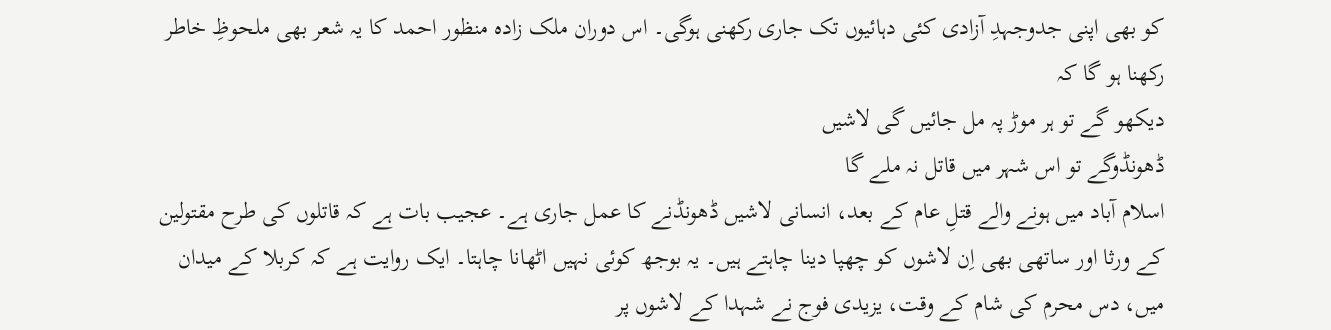کو بھی اپنی جدوجہدِ آزادی کئی دہائیوں تک جاری رکھنی ہوگی۔ اس دوران ملک زادہ منظور احمد کا یہ شعر بھی ملحوظِ خاطر رکھنا ہو گا کہ
دیکھو گے تو ہر موڑ پہ مل جائیں گی لاشیں
ڈھونڈوگے تو اس شہر میں قاتل نہ ملے گا
اسلام آباد میں ہونے والے قتلِ عام کے بعد، انسانی لاشیں ڈھونڈنے کا عمل جاری ہے۔ عجیب بات ہے کہ قاتلوں کی طرح مقتولین کے ورثا اور ساتھی بھی اِن لاشوں کو چھپا دینا چاہتے ہیں۔ یہ بوجھ کوئی نہیں اٹھانا چاہتا۔ ایک روایت ہے کہ کربلا کے میدان میں، دس محرم کی شام کے وقت، یزیدی فوج نے شہدا کے لاشوں پر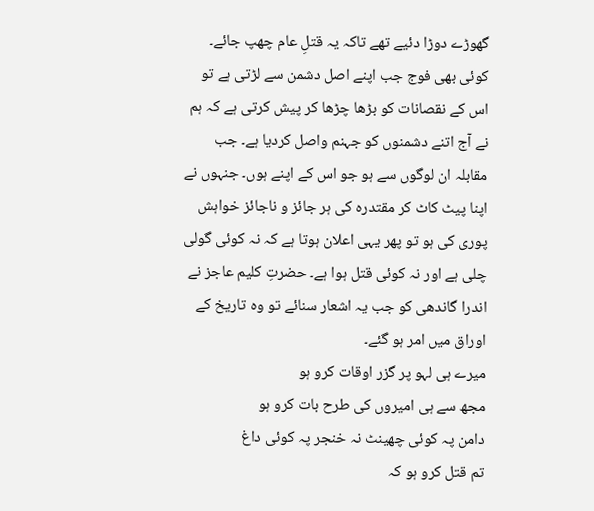گھوڑے دوڑا دئیے تھے تاکہ یہ قتلِ عام چھپ جائے۔ کوئی بھی فوج جب اپنے اصل دشمن سے لڑتی ہے تو اس کے نقصانات کو بڑھا چڑھا کر پیش کرتی ہے کہ ہم نے آج اتنے دشمنوں کو جہنم واصل کردیا ہے۔ جب مقابلہ ان لوگوں سے ہو جو اس کے اپنے ہوں۔ جنہوں نے اپنا پیٹ کاٹ کر مقتدرہ کی ہر جائز و ناجائز خواہش پوری کی ہو تو پھر یہی اعلان ہوتا ہے کہ نہ کوئی گولی چلی ہے اور نہ کوئی قتل ہوا ہے۔ حضرتِ کلیم عاجز نے اندرا گاندھی کو جب یہ اشعار سنائے تو وہ تاریخ کے اوراق میں امر ہو گئے۔
میرے ہی لہو پر گزر اوقات کرو ہو
مجھ سے ہی امیروں کی طرح بات کرو ہو
دامن پہ کوئی چھینٹ نہ خنجر پہ کوئی داغ
تم قتل کرو ہو کہ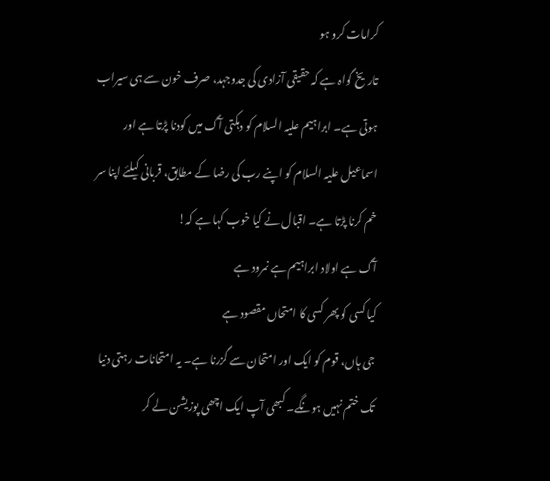کرامات کرو ہو
تاریخ گواہ ہے کہ حقیقی آزادی کی جدوجہد، صرف خون سے ہی سیراب ہوتی ہے۔ ابراہیم علیہ السلام کو دہکتی آگ میں کودنا پڑتا ہے اور اسماعیل علیہ السلام کو اپنے رب کی رضا کے مطابق، قربانی کیلئے اپنا سر خم کرنا پڑتا ہے۔ اقبال نے کیا خوب کہا ہے کہ!
آگ ہے اولاد ابراہیم ہے نمرود ہے
کیا کسی کو پھر کسی کا امتحاں مقصود ہے
جی ہاں، قوم کو ایک اور امتحان سے گزرنا ہے۔ یہ امتحانات رہتی دنیا تک ختم نہیں ہونگے۔ کبھی آپ ایک اچھی پوزیشن لے کر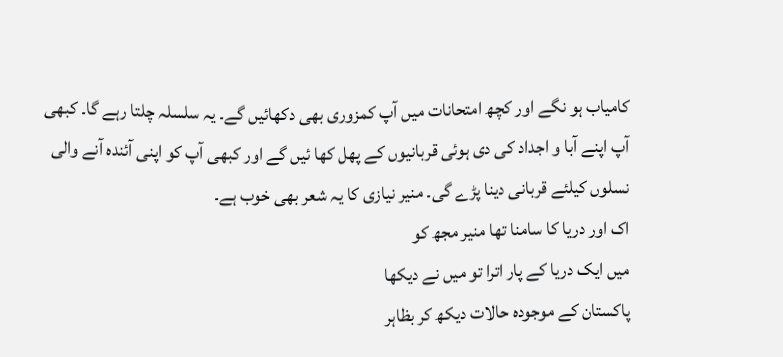کامیاب ہو نگے اور کچھ امتحانات میں آپ کمزوری بھی دکھائیں گے۔ یہ سلسلہ چلتا رہے گا۔ کبھی آپ اپنے آبا و اجداد کی دی ہوئی قربانیوں کے پھل کھا ئیں گے اور کبھی آپ کو اپنی آئندہ آنے والی نسلوں کیلئے قربانی دینا پڑے گی۔ منیر نیازی کا یہ شعر بھی خوب ہے۔
اک اور دریا کا سامنا تھا منیر مجھ کو
میں ایک دریا کے پار اترا تو میں نے دیکھا
پاکستان کے موجودہ حالات دیکھ کر بظاہر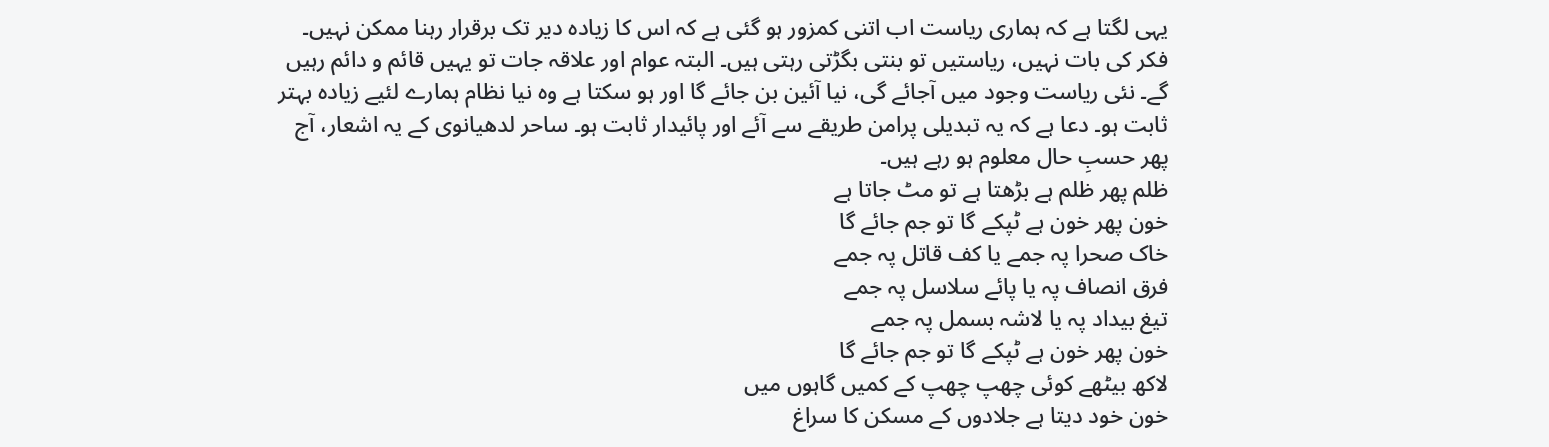یہی لگتا ہے کہ ہماری ریاست اب اتنی کمزور ہو گئی ہے کہ اس کا زیادہ دیر تک برقرار رہنا ممکن نہیں۔ فکر کی بات نہیں، ریاستیں تو بنتی بگڑتی رہتی ہیں۔ البتہ عوام اور علاقہ جات تو یہیں قائم و دائم رہیں گے۔ نئی ریاست وجود میں آجائے گی، نیا آئین بن جائے گا اور ہو سکتا ہے وہ نیا نظام ہمارے لئیے زیادہ بہتر ثابت ہو۔ دعا ہے کہ یہ تبدیلی پرامن طریقے سے آئے اور پائیدار ثابت ہو۔ ساحر لدھیانوی کے یہ اشعار، آج پھر حسبِ حال معلوم ہو رہے ہیں۔
ظلم پھر ظلم ہے بڑھتا ہے تو مٹ جاتا ہے
خون پھر خون ہے ٹپکے گا تو جم جائے گا
خاک صحرا پہ جمے یا کف قاتل پہ جمے
فرق انصاف پہ یا پائے سلاسل پہ جمے
تیغ بیداد پہ یا لاشہ بسمل پہ جمے
خون پھر خون ہے ٹپکے گا تو جم جائے گا
لاکھ بیٹھے کوئی چھپ چھپ کے کمیں گاہوں میں
خون خود دیتا ہے جلادوں کے مسکن کا سراغ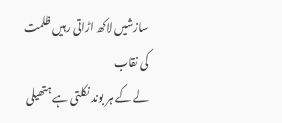سازشیں لاکھ اڑاتی رہیں ظلمت کی نقاب
لے کے ہر بوند نکلتی ہے ہتھیلی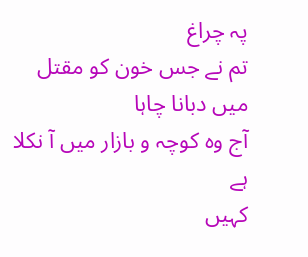پہ چراغ
تم نے جس خون کو مقتل میں دبانا چاہا
آج وہ کوچہ و بازار میں آ نکلا ہے
کہیں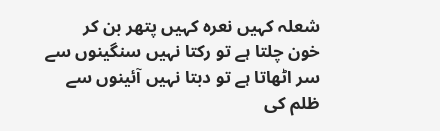شعلہ کہیں نعرہ کہیں پتھر بن کر
خون چلتا ہے تو رکتا نہیں سنگینوں سے
سر اٹھاتا ہے تو دبتا نہیں آئینوں سے
ظلم کی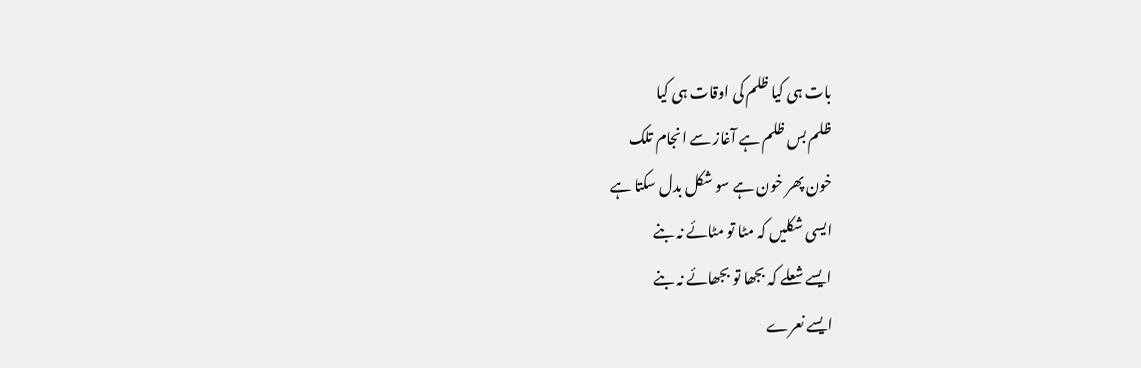بات ہی کیا ظلم کی اوقات ہی کیا
ظلم بس ظلم ہے آغاز سے انجام تلک
خون پھر خون ہے سو شکل بدل سکتا ہے
ایسی شکلیں کہ مٹا تو مٹائے نہ بنے
ایسے شعلے کہ بجھا تو بجھائے نہ بنے
ایسے نعرے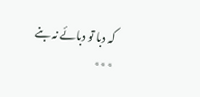کہ دبا تو دبائے نہ بنے
٭٭٭